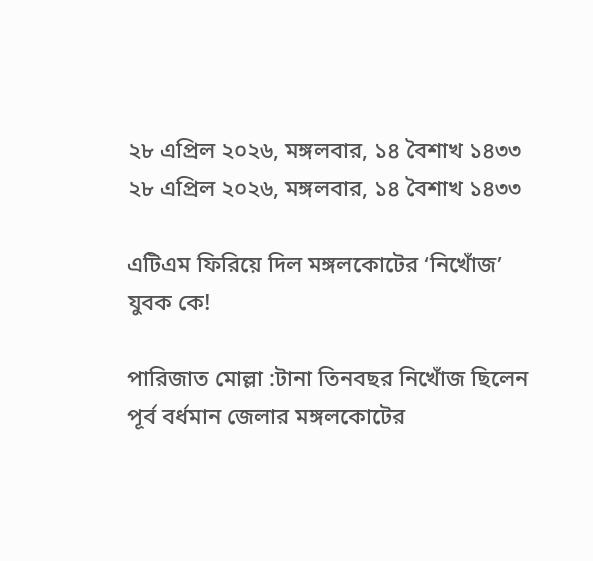২৮ এপ্রিল ২০২৬, মঙ্গলবার, ১৪ বৈশাখ ১৪৩৩
২৮ এপ্রিল ২০২৬, মঙ্গলবার, ১৪ বৈশাখ ১৪৩৩

এটিএম ফিরিয়ে দিল মঙ্গলকোটের ‘নিখোঁজ’ যুবক কে!

পারিজাত মোল্লা :টানা তিনবছর নিখোঁজ ছিলেন পূর্ব বর্ধমান জেলার মঙ্গলকোটের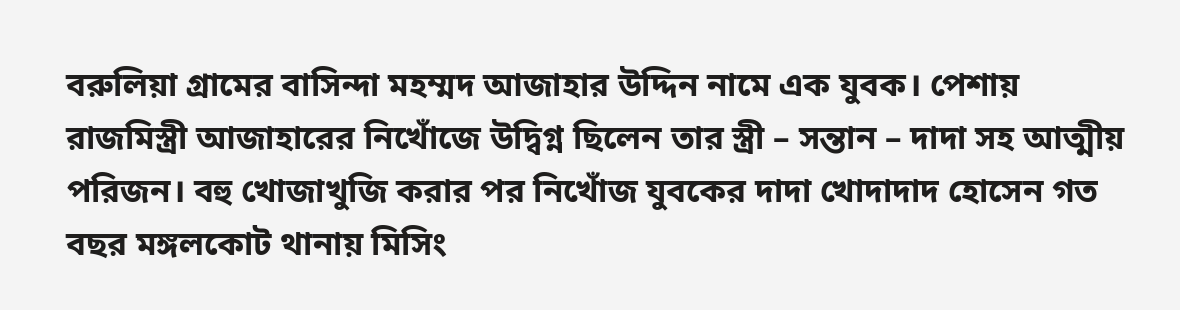বরুলিয়া গ্রামের বাসিন্দা মহম্মদ আজাহার উদ্দিন নামে এক যুবক। পেশায় রাজমিস্ত্রী আজাহারের নিখোঁজে উদ্বিগ্ন ছিলেন তার স্ত্রী – সন্তান – দাদা সহ আত্মীয় পরিজন। বহু খোজাখুজি করার পর নিখোঁজ যুবকের দাদা খোদাদাদ হোসেন গত বছর মঙ্গলকোট থানায় মিসিং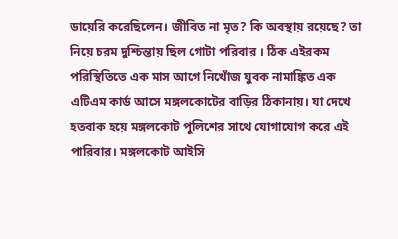ডায়েরি করেছিলেন। জীবিত না মৃত? কি অবস্থায় রয়েছে? তা নিয়ে চরম দুশ্চিন্তায় ছিল গোটা পরিবার । ঠিক এইরকম পরিস্থিতিতে এক মাস আগে নিখোঁজ যুবক নামাঙ্কিত এক এটিএম কার্ড আসে মঙ্গলকোটের বাড়ির ঠিকানায়। যা দেখে হতবাক হয়ে মঙ্গলকোট পুলিশের সাথে যোগাযোগ করে এই পারিবার। মঙ্গলকোট আইসি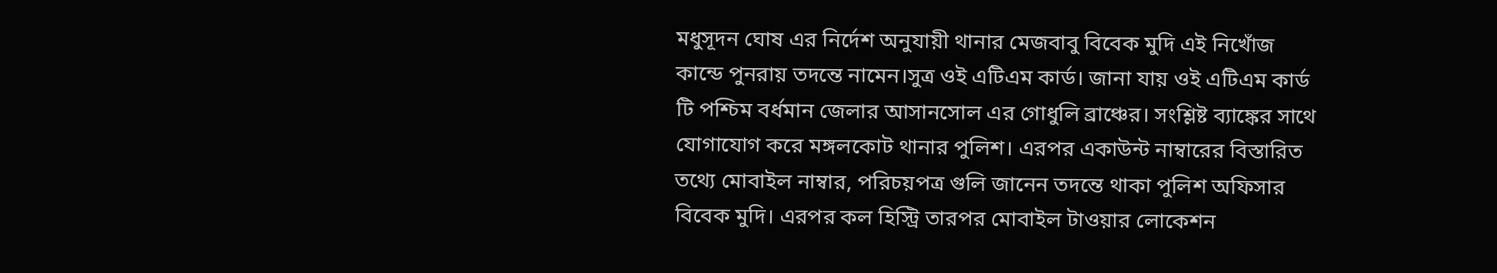মধুসূদন ঘোষ এর নির্দেশ অনুযায়ী থানার মেজবাবু বিবেক মুদি এই নিখোঁজ কান্ডে পুনরায় তদন্তে নামেন।সুত্র ওই এটিএম কার্ড। জানা যায় ওই এটিএম কার্ড টি পশ্চিম বর্ধমান জেলার আসানসোল এর গোধুলি ব্রাঞ্চের। সংশ্লিষ্ট ব্যাঙ্কের সাথে যোগাযোগ করে মঙ্গলকোট থানার পুলিশ। এরপর একাউন্ট নাম্বারের বিস্তারিত তথ্যে মোবাইল নাম্বার, পরিচয়পত্র গুলি জানেন তদন্তে থাকা পুলিশ অফিসার বিবেক মুদি। এরপর কল হিস্ট্রি তারপর মোবাইল টাওয়ার লোকেশন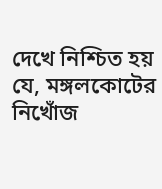দেখে নিশ্চিত হয় যে, মঙ্গলকোটের নিখোঁজ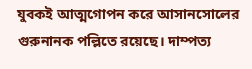যুবকই আত্মগোপন করে আসানসোলের গুরুনানক পল্লিতে রয়েছে। দাম্পত্য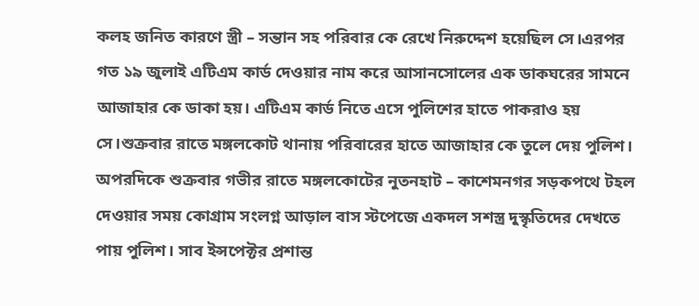কলহ জনিত কারণে স্ত্রী – সন্তান সহ পরিবার কে রেখে নিরুদ্দেশ হয়েছিল সে।এরপর গত ১৯ জুলাই এটিএম কার্ড দেওয়ার নাম করে আসানসোলের এক ডাকঘরের সামনে আজাহার কে ডাকা হয়। এটিএম কার্ড নিতে এসে পুলিশের হাতে পাকরাও হয় সে।শুক্রবার রাতে মঙ্গলকোট থানায় পরিবারের হাতে আজাহার কে তুলে দেয় পুলিশ। অপরদিকে শুক্রবার গভীর রাতে মঙ্গলকোটের নুতনহাট – কাশেমনগর সড়কপথে টহল দেওয়ার সময় কোগ্রাম সংলগ্ন আড়াল বাস স্টপেজে একদল সশস্ত্র দুস্কৃতিদের দেখতে পায় পুলিশ। সাব ইন্সপেক্টর প্রশান্ত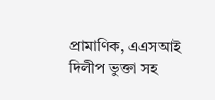প্রামাণিক, এএসআই দিলীপ ভুক্তা সহ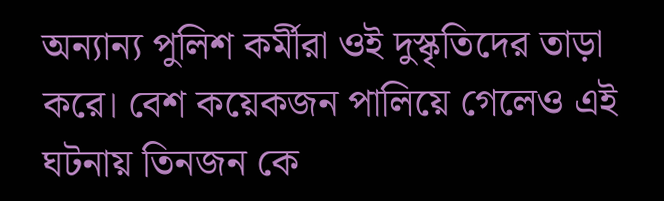অন্যান্য পুলিশ কর্মীরা ওই দুস্কৃতিদের তাড়া করে। বেশ কয়েকজন পালিয়ে গেলেও এই ঘটনায় তিনজন কে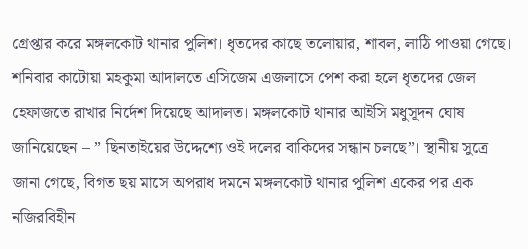গ্রেপ্তার করে মঙ্গলকোট থানার পুলিশ। ধৃতদের কাছে তলোয়ার, শাবল, লাঠি পাওয়া গেছে। শনিবার কাটোয়া মহকুমা আদালতে এসিজেম এজলাসে পেশ করা হলে ধৃতদের জেল হেফাজতে রাখার নির্দেশ দিয়েছে আদালত। মঙ্গলকোট থানার আইসি মধুসূদন ঘোষ জানিয়েছেন – ” ছিনতাইয়ের উদ্দেশ্যে ওই দলের বাকিদের সন্ধান চলছে”। স্থানীয় সুত্রে জানা গেছে, বিগত ছয় মাসে অপরাধ দমনে মঙ্গলকোট থানার পুলিশ একের পর এক নজিরবিহীন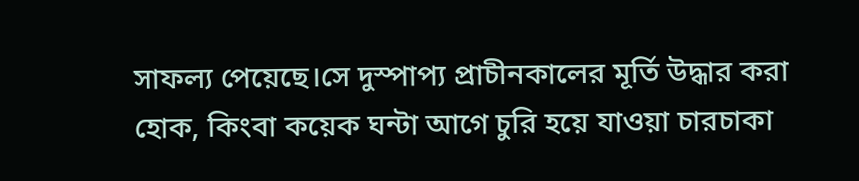সাফল্য পেয়েছে।সে দুস্পাপ্য প্রাচীনকালের মূর্তি উদ্ধার করা হোক, কিংবা কয়েক ঘন্টা আগে চুরি হয়ে যাওয়া চারচাকা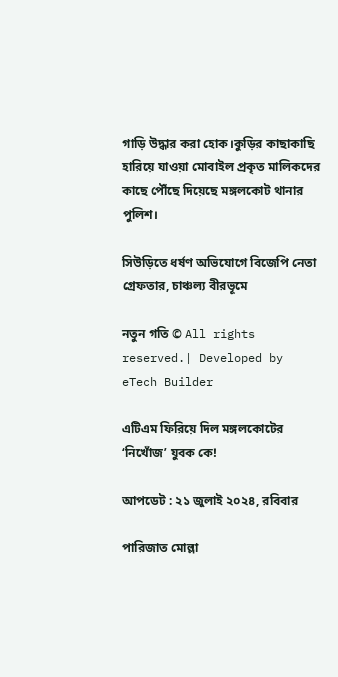গাড়ি উদ্ধার করা হোক।কুড়ির কাছাকাছি হারিয়ে যাওয়া মোবাইল প্রকৃত মালিকদের কাছে পৌঁছে দিয়েছে মঙ্গলকোট থানার পুলিশ।

সিউড়িতে ধর্ষণ অভিযোগে বিজেপি নেতা গ্রেফতার, চাঞ্চল্য বীরভূমে

নতুন গতি © All rights reserved.| Developed by eTech Builder

এটিএম ফিরিয়ে দিল মঙ্গলকোটের ‘নিখোঁজ’ যুবক কে!

আপডেট : ২১ জুলাই ২০২৪, রবিবার

পারিজাত মোল্লা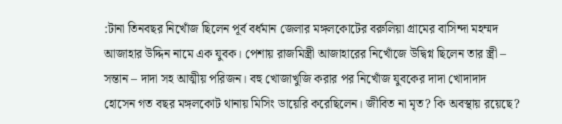:টানা তিনবছর নিখোঁজ ছিলেন পূর্ব বর্ধমান জেলার মঙ্গলকোটের বরুলিয়া গ্রামের বাসিন্দা মহম্মদ আজাহার উদ্দিন নামে এক যুবক। পেশায় রাজমিস্ত্রী আজাহারের নিখোঁজে উদ্বিগ্ন ছিলেন তার স্ত্রী – সন্তান – দাদা সহ আত্মীয় পরিজন। বহু খোজাখুজি করার পর নিখোঁজ যুবকের দাদা খোদাদাদ হোসেন গত বছর মঙ্গলকোট থানায় মিসিং ডায়েরি করেছিলেন। জীবিত না মৃত? কি অবস্থায় রয়েছে?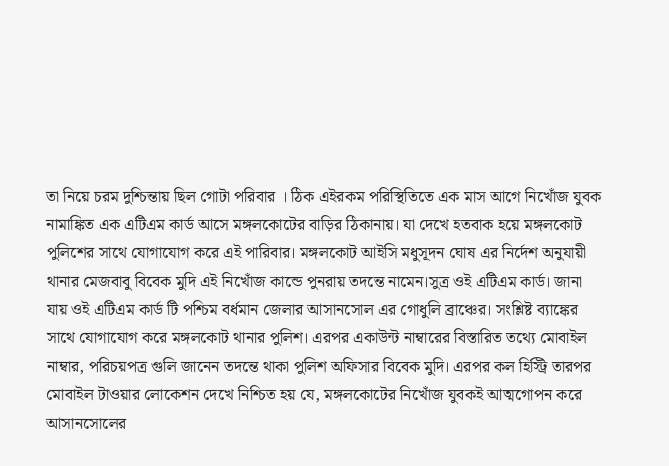তা নিয়ে চরম দুশ্চিন্তায় ছিল গোটা পরিবার । ঠিক এইরকম পরিস্থিতিতে এক মাস আগে নিখোঁজ যুবক নামাঙ্কিত এক এটিএম কার্ড আসে মঙ্গলকোটের বাড়ির ঠিকানায়। যা দেখে হতবাক হয়ে মঙ্গলকোট পুলিশের সাথে যোগাযোগ করে এই পারিবার। মঙ্গলকোট আইসি মধুসূদন ঘোষ এর নির্দেশ অনুযায়ী থানার মেজবাবু বিবেক মুদি এই নিখোঁজ কান্ডে পুনরায় তদন্তে নামেন।সুত্র ওই এটিএম কার্ড। জানা যায় ওই এটিএম কার্ড টি পশ্চিম বর্ধমান জেলার আসানসোল এর গোধুলি ব্রাঞ্চের। সংশ্লিষ্ট ব্যাঙ্কের সাথে যোগাযোগ করে মঙ্গলকোট থানার পুলিশ। এরপর একাউন্ট নাম্বারের বিস্তারিত তথ্যে মোবাইল নাম্বার, পরিচয়পত্র গুলি জানেন তদন্তে থাকা পুলিশ অফিসার বিবেক মুদি। এরপর কল হিস্ট্রি তারপর মোবাইল টাওয়ার লোকেশন দেখে নিশ্চিত হয় যে, মঙ্গলকোটের নিখোঁজ যুবকই আত্মগোপন করে আসানসোলের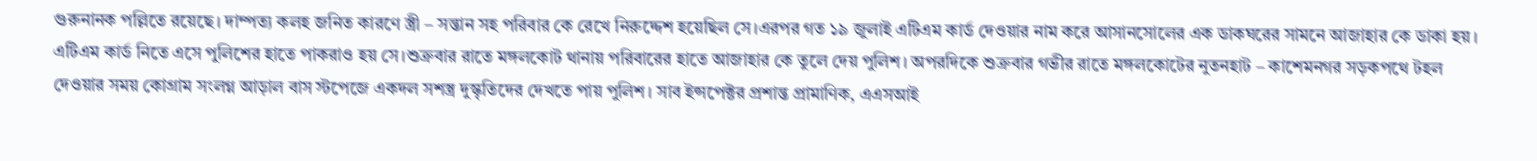গুরুনানক পল্লিতে রয়েছে। দাম্পত্য কলহ জনিত কারণে স্ত্রী – সন্তান সহ পরিবার কে রেখে নিরুদ্দেশ হয়েছিল সে।এরপর গত ১৯ জুলাই এটিএম কার্ড দেওয়ার নাম করে আসানসোলের এক ডাকঘরের সামনে আজাহার কে ডাকা হয়। এটিএম কার্ড নিতে এসে পুলিশের হাতে পাকরাও হয় সে।শুক্রবার রাতে মঙ্গলকোট থানায় পরিবারের হাতে আজাহার কে তুলে দেয় পুলিশ। অপরদিকে শুক্রবার গভীর রাতে মঙ্গলকোটের নুতনহাট – কাশেমনগর সড়কপথে টহল দেওয়ার সময় কোগ্রাম সংলগ্ন আড়াল বাস স্টপেজে একদল সশস্ত্র দুস্কৃতিদের দেখতে পায় পুলিশ। সাব ইন্সপেক্টর প্রশান্ত প্রামাণিক, এএসআই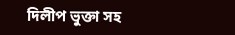দিলীপ ভুক্তা সহ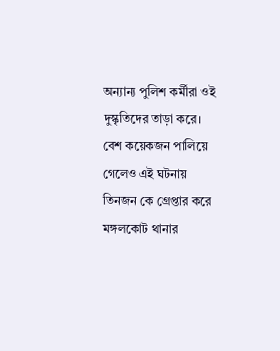অন্যান্য পুলিশ কর্মীরা ওই দুস্কৃতিদের তাড়া করে। বেশ কয়েকজন পালিয়ে গেলেও এই ঘটনায় তিনজন কে গ্রেপ্তার করে মঙ্গলকোট থানার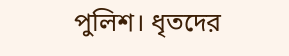পুলিশ। ধৃতদের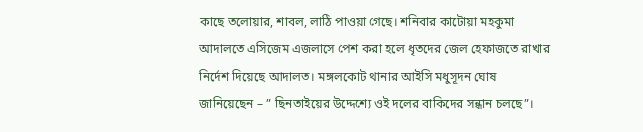কাছে তলোয়ার, শাবল, লাঠি পাওয়া গেছে। শনিবার কাটোয়া মহকুমা আদালতে এসিজেম এজলাসে পেশ করা হলে ধৃতদের জেল হেফাজতে রাখার নির্দেশ দিয়েছে আদালত। মঙ্গলকোট থানার আইসি মধুসূদন ঘোষ জানিয়েছেন – ” ছিনতাইয়ের উদ্দেশ্যে ওই দলের বাকিদের সন্ধান চলছে”।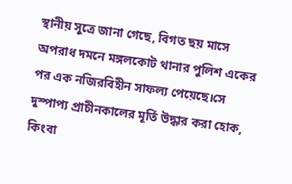স্থানীয় সুত্রে জানা গেছে, বিগত ছয় মাসে অপরাধ দমনে মঙ্গলকোট থানার পুলিশ একের পর এক নজিরবিহীন সাফল্য পেয়েছে।সে দুস্পাপ্য প্রাচীনকালের মূর্তি উদ্ধার করা হোক, কিংবা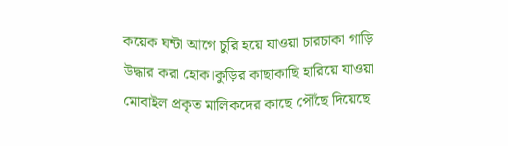কয়েক ঘন্টা আগে চুরি হয়ে যাওয়া চারচাকা গাড়ি উদ্ধার করা হোক।কুড়ির কাছাকাছি হারিয়ে যাওয়া মোবাইল প্রকৃত মালিকদের কাছে পৌঁছে দিয়েছে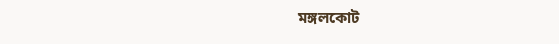মঙ্গলকোট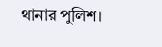থানার পুলিশ।